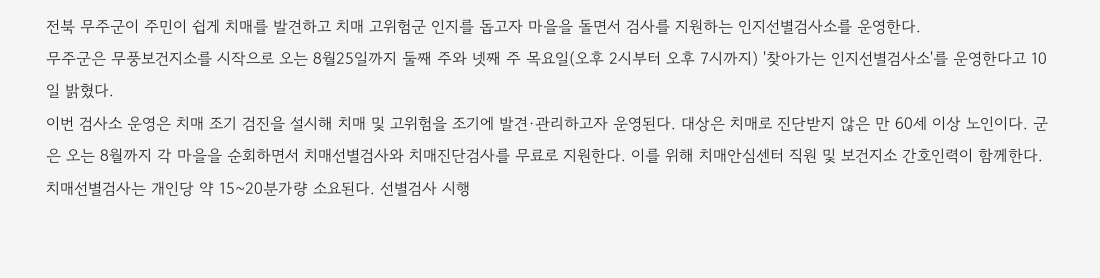전북 무주군이 주민이 쉽게 치매를 발견하고 치매 고위험군 인지를 돕고자 마을을 돌면서 검사를 지원하는 인지선별검사소를 운영한다.
무주군은 무풍보건지소를 시작으로 오는 8월25일까지 둘째 주와 넷째 주 목요일(오후 2시부터 오후 7시까지) '찾아가는 인지선별검사소'를 운영한다고 10일 밝혔다.
이번 검사소 운영은 치매 조기 검진을 설시해 치매 및 고위험을 조기에 발견·관리하고자 운영된다. 대상은 치매로 진단받지 않은 만 60세 이상 노인이다. 군은 오는 8월까지 각 마을을 순회하면서 치매선별검사와 치매진단검사를 무료로 지원한다. 이를 위해 치매안심센터 직원 및 보건지소 간호인력이 함께한다.
치매선별검사는 개인당 약 15~20분가량 소요된다. 선별검사 시행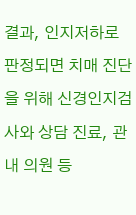결과, 인지저하로 판정되면 치매 진단을 위해 신경인지검사와 상담 진료, 관내 의원 등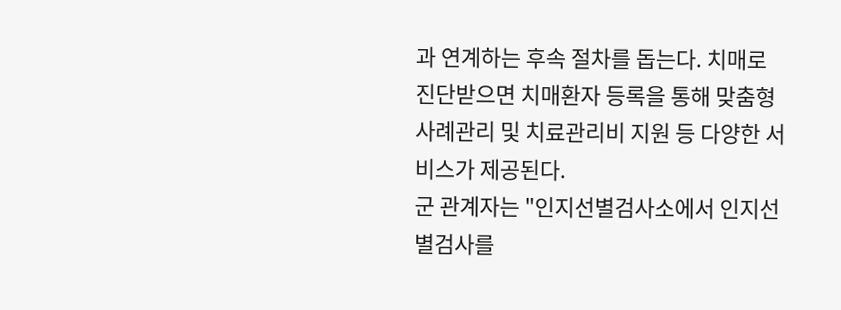과 연계하는 후속 절차를 돕는다. 치매로 진단받으면 치매환자 등록을 통해 맞춤형 사례관리 및 치료관리비 지원 등 다양한 서비스가 제공된다.
군 관계자는 "인지선별검사소에서 인지선별검사를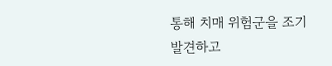통해 치매 위험군을 조기 발견하고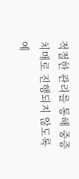적절한 관리를 통해 중증치매로 진행되지 않도록 예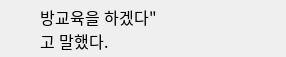방교육을 하겠다"고 말했다.